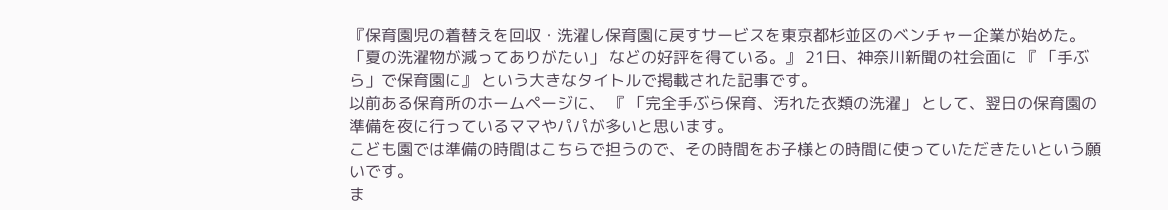『保育園児の着替えを回収・洗濯し保育園に戻すサービスを東京都杉並区のベンチャー企業が始めた。 「夏の洗濯物が減ってありがたい」 などの好評を得ている。』 21日、神奈川新聞の社会面に 『 「手ぶら」で保育園に』 という大きなタイトルで掲載された記事です。
以前ある保育所のホームページに、 『 「完全手ぶら保育、汚れた衣類の洗濯」 として、翌日の保育園の準備を夜に行っているママやパパが多いと思います。
こども園では準備の時間はこちらで担うので、その時間をお子様との時間に使っていただきたいという願いです。
ま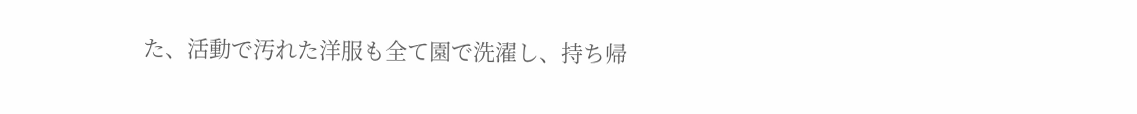た、活動で汚れた洋服も全て園で洗濯し、持ち帰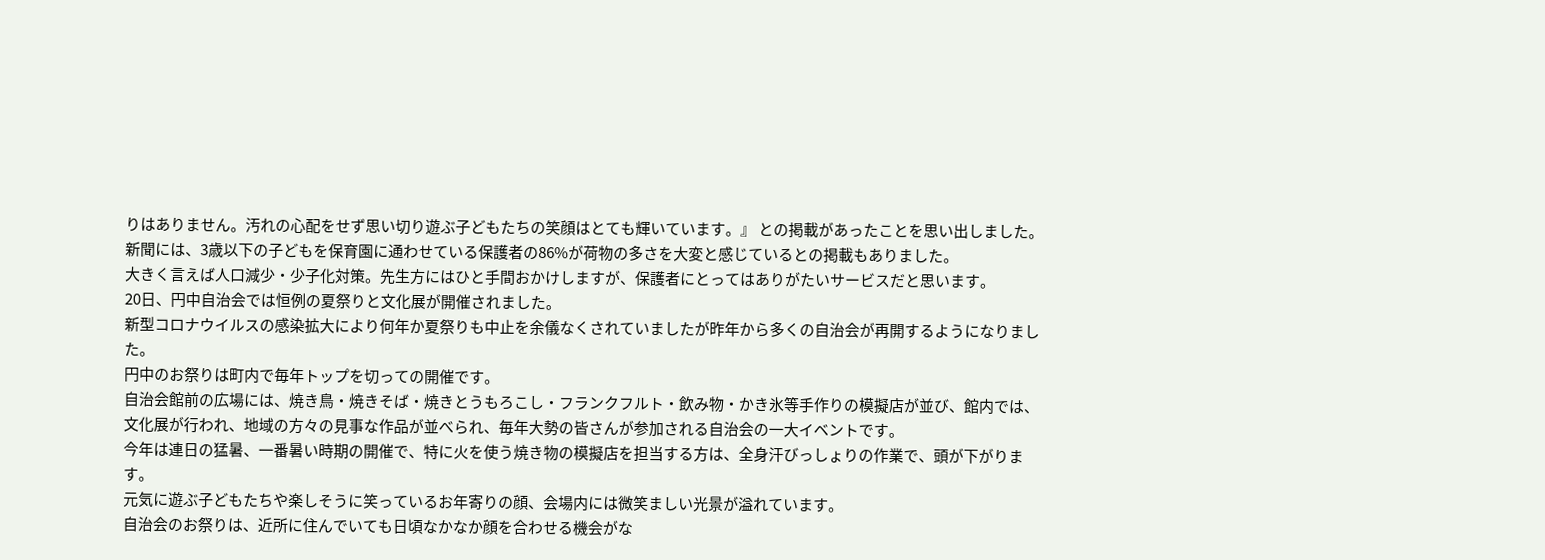りはありません。汚れの心配をせず思い切り遊ぶ子どもたちの笑顔はとても輝いています。』 との掲載があったことを思い出しました。
新聞には、3歳以下の子どもを保育園に通わせている保護者の86%が荷物の多さを大変と感じているとの掲載もありました。
大きく言えば人口減少・少子化対策。先生方にはひと手間おかけしますが、保護者にとってはありがたいサービスだと思います。
20日、円中自治会では恒例の夏祭りと文化展が開催されました。
新型コロナウイルスの感染拡大により何年か夏祭りも中止を余儀なくされていましたが昨年から多くの自治会が再開するようになりました。
円中のお祭りは町内で毎年トップを切っての開催です。
自治会館前の広場には、焼き鳥・焼きそば・焼きとうもろこし・フランクフルト・飲み物・かき氷等手作りの模擬店が並び、館内では、文化展が行われ、地域の方々の見事な作品が並べられ、毎年大勢の皆さんが参加される自治会の一大イベントです。
今年は連日の猛暑、一番暑い時期の開催で、特に火を使う焼き物の模擬店を担当する方は、全身汗びっしょりの作業で、頭が下がります。
元気に遊ぶ子どもたちや楽しそうに笑っているお年寄りの顔、会場内には微笑ましい光景が溢れています。
自治会のお祭りは、近所に住んでいても日頃なかなか顔を合わせる機会がな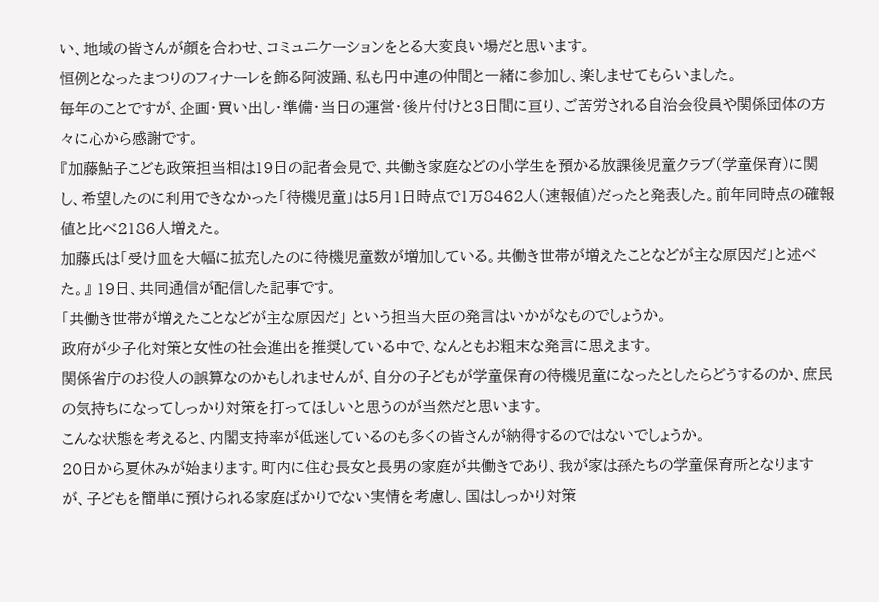い、地域の皆さんが顔を合わせ、コミュニケーションをとる大変良い場だと思います。
恒例となったまつりのフィナーレを飾る阿波踊、私も円中連の仲間と一緒に参加し、楽しませてもらいました。
毎年のことですが、企画・買い出し・準備・当日の運営・後片付けと3日間に亘り、ご苦労される自治会役員や関係団体の方々に心から感謝です。
『加藤鮎子こども政策担当相は19日の記者会見で、共働き家庭などの小学生を預かる放課後児童クラブ(学童保育)に関し、希望したのに利用できなかった「待機児童」は5月1日時点で1万8462人(速報値)だったと発表した。前年同時点の確報値と比べ2186人増えた。
加藤氏は「受け皿を大幅に拡充したのに待機児童数が増加している。共働き世帯が増えたことなどが主な原因だ」と述べた。』 19日、共同通信が配信した記事です。
「共働き世帯が増えたことなどが主な原因だ」 という担当大臣の発言はいかがなものでしょうか。
政府が少子化対策と女性の社会進出を推奨している中で、なんともお粗末な発言に思えます。
関係省庁のお役人の誤算なのかもしれませんが、自分の子どもが学童保育の待機児童になったとしたらどうするのか、庶民の気持ちになってしっかり対策を打ってほしいと思うのが当然だと思います。
こんな状態を考えると、内閣支持率が低迷しているのも多くの皆さんが納得するのではないでしょうか。
20日から夏休みが始まります。町内に住む長女と長男の家庭が共働きであり、我が家は孫たちの学童保育所となりますが、子どもを簡単に預けられる家庭ばかりでない実情を考慮し、国はしっかり対策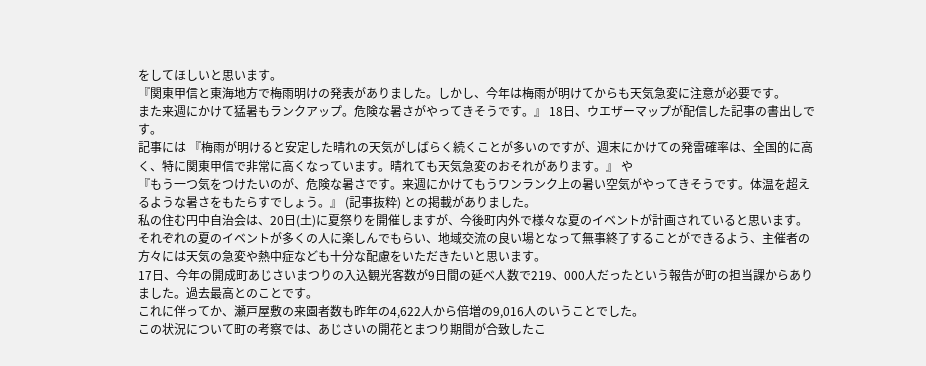をしてほしいと思います。
『関東甲信と東海地方で梅雨明けの発表がありました。しかし、今年は梅雨が明けてからも天気急変に注意が必要です。
また来週にかけて猛暑もランクアップ。危険な暑さがやってきそうです。』 18日、ウエザーマップが配信した記事の書出しです。
記事には 『梅雨が明けると安定した晴れの天気がしばらく続くことが多いのですが、週末にかけての発雷確率は、全国的に高く、特に関東甲信で非常に高くなっています。晴れても天気急変のおそれがあります。』 や
『もう一つ気をつけたいのが、危険な暑さです。来週にかけてもうワンランク上の暑い空気がやってきそうです。体温を超えるような暑さをもたらすでしょう。』 (記事抜粋) との掲載がありました。
私の住む円中自治会は、20日(土)に夏祭りを開催しますが、今後町内外で様々な夏のイベントが計画されていると思います。
それぞれの夏のイベントが多くの人に楽しんでもらい、地域交流の良い場となって無事終了することができるよう、主催者の方々には天気の急変や熱中症なども十分な配慮をいただきたいと思います。
17日、今年の開成町あじさいまつりの入込観光客数が9日間の延べ人数で219、000人だったという報告が町の担当課からありました。過去最高とのことです。
これに伴ってか、瀬戸屋敷の来園者数も昨年の4,622人から倍増の9,016人のいうことでした。
この状況について町の考察では、あじさいの開花とまつり期間が合致したこ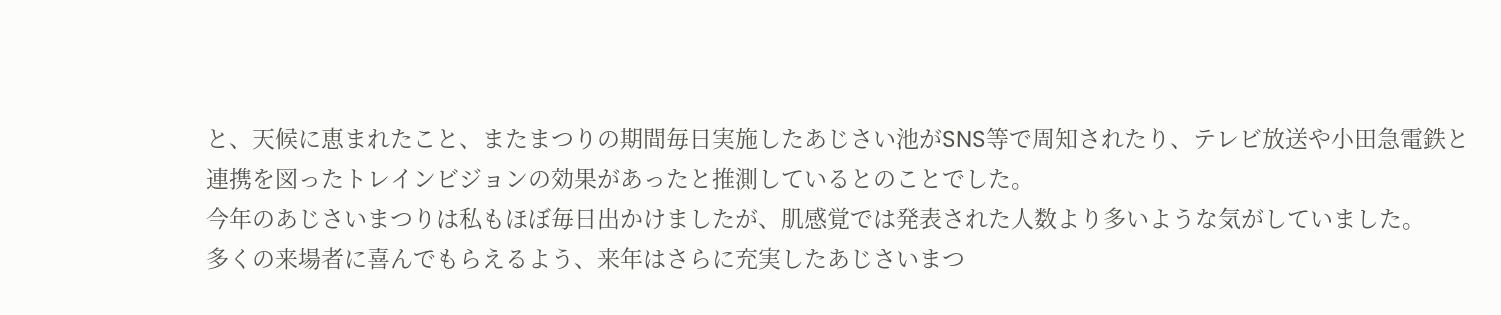と、天候に恵まれたこと、またまつりの期間毎日実施したあじさい池がSNS等で周知されたり、テレビ放送や小田急電鉄と連携を図ったトレインビジョンの効果があったと推測しているとのことでした。
今年のあじさいまつりは私もほぼ毎日出かけましたが、肌感覚では発表された人数より多いような気がしていました。
多くの来場者に喜んでもらえるよう、来年はさらに充実したあじさいまつ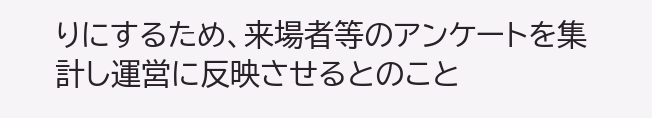りにするため、来場者等のアンケートを集計し運営に反映させるとのこと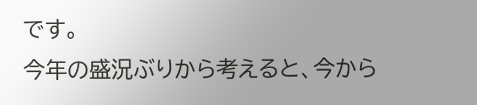です。
今年の盛況ぶりから考えると、今から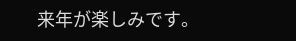来年が楽しみです。